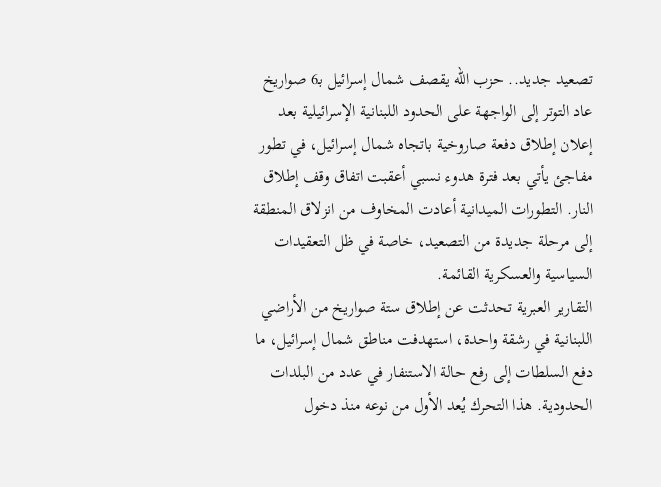تصعيد جديد.. حزب الله يقصف شمال إسرائيل بـ6 صواريخ
عاد التوتر إلى الواجهة على الحدود اللبنانية الإسرائيلية بعد إعلان إطلاق دفعة صاروخية باتجاه شمال إسرائيل، في تطور مفاجئ يأتي بعد فترة هدوء نسبي أعقبت اتفاق وقف إطلاق النار. التطورات الميدانية أعادت المخاوف من انزلاق المنطقة إلى مرحلة جديدة من التصعيد، خاصة في ظل التعقيدات السياسية والعسكرية القائمة.
التقارير العبرية تحدثت عن إطلاق ستة صواريخ من الأراضي اللبنانية في رشقة واحدة، استهدفت مناطق شمال إسرائيل، ما دفع السلطات إلى رفع حالة الاستنفار في عدد من البلدات الحدودية. هذا التحرك يُعد الأول من نوعه منذ دخول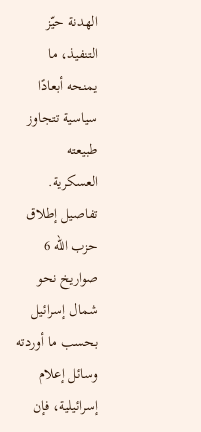الهدنة حيّز التنفيذ، ما يمنحه أبعادًا سياسية تتجاوز طبيعته العسكرية.
تفاصيل إطلاق حزب الله 6 صواريخ نحو شمال إسرائيل
بحسب ما أوردته وسائل إعلام إسرائيلية، فإن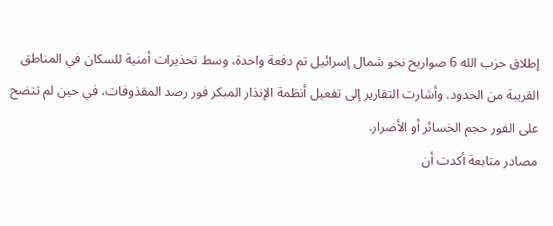إطلاق حزب الله 6 صواريخ نحو شمال إسرائيل تم دفعة واحدة، وسط تحذيرات أمنية للسكان في المناطق القريبة من الحدود. وأشارت التقارير إلى تفعيل أنظمة الإنذار المبكر فور رصد المقذوفات، في حين لم تتضح على الفور حجم الخسائر أو الأضرار.
مصادر متابعة أكدت أن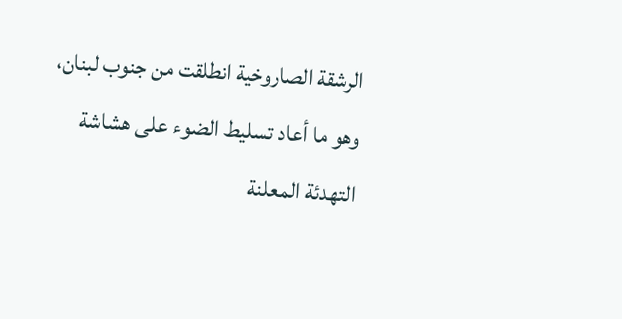الرشقة الصاروخية انطلقت من جنوب لبنان، وهو ما أعاد تسليط الضوء على هشاشة التهدئة المعلنة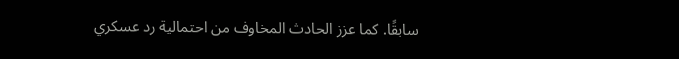سابقًا. كما عزز الحادث المخاوف من احتمالية رد عسكري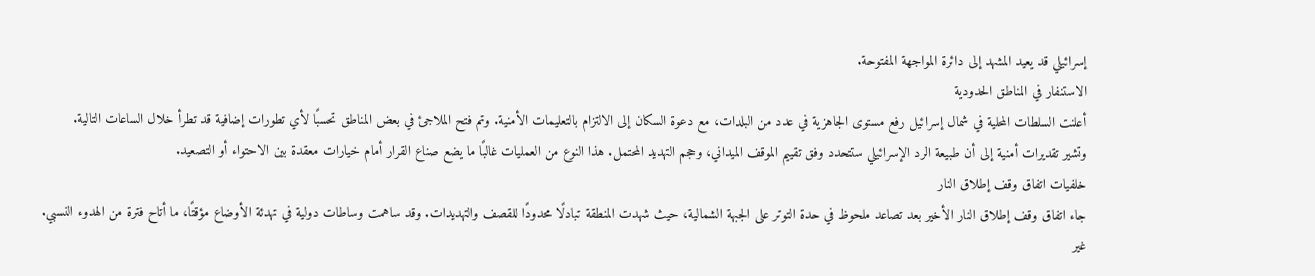إسرائيلي قد يعيد المشهد إلى دائرة المواجهة المفتوحة.
الاستنفار في المناطق الحدودية
أعلنت السلطات المحلية في شمال إسرائيل رفع مستوى الجاهزية في عدد من البلدات، مع دعوة السكان إلى الالتزام بالتعليمات الأمنية. وتم فتح الملاجئ في بعض المناطق تحسبًا لأي تطورات إضافية قد تطرأ خلال الساعات التالية.
وتشير تقديرات أمنية إلى أن طبيعة الرد الإسرائيلي ستتحدد وفق تقييم الموقف الميداني، وحجم التهديد المحتمل. هذا النوع من العمليات غالبًا ما يضع صناع القرار أمام خيارات معقدة بين الاحتواء أو التصعيد.
خلفيات اتفاق وقف إطلاق النار
جاء اتفاق وقف إطلاق النار الأخير بعد تصاعد ملحوظ في حدة التوتر على الجبهة الشمالية، حيث شهدت المنطقة تبادلًا محدودًا للقصف والتهديدات. وقد ساهمت وساطات دولية في تهدئة الأوضاع مؤقتًا، ما أتاح فترة من الهدوء النسبي.
غير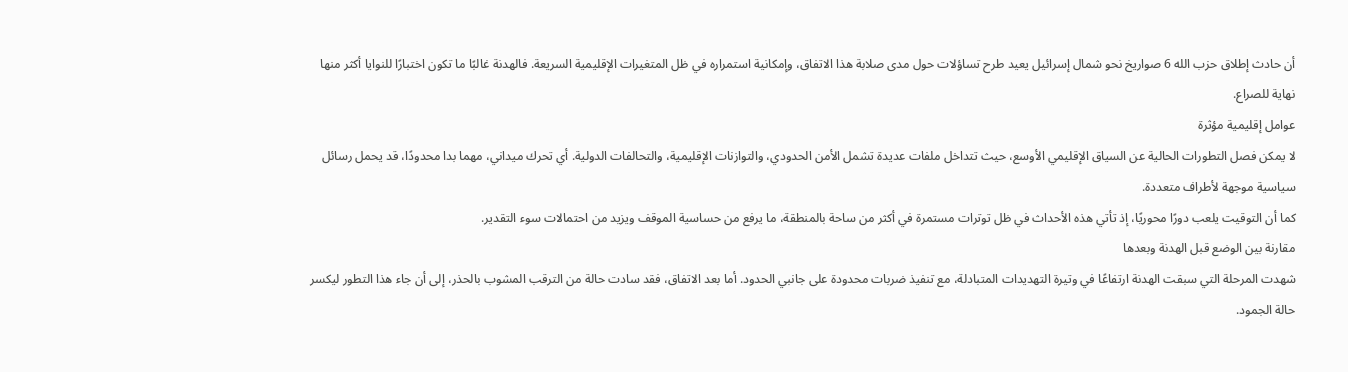أن حادث إطلاق حزب الله 6 صواريخ نحو شمال إسرائيل يعيد طرح تساؤلات حول مدى صلابة هذا الاتفاق، وإمكانية استمراره في ظل المتغيرات الإقليمية السريعة. فالهدنة غالبًا ما تكون اختبارًا للنوايا أكثر منها نهاية للصراع.
عوامل إقليمية مؤثرة
لا يمكن فصل التطورات الحالية عن السياق الإقليمي الأوسع، حيث تتداخل ملفات عديدة تشمل الأمن الحدودي، والتوازنات الإقليمية، والتحالفات الدولية. أي تحرك ميداني، مهما بدا محدودًا، قد يحمل رسائل سياسية موجهة لأطراف متعددة.
كما أن التوقيت يلعب دورًا محوريًا، إذ تأتي هذه الأحداث في ظل توترات مستمرة في أكثر من ساحة بالمنطقة، ما يرفع من حساسية الموقف ويزيد من احتمالات سوء التقدير.
مقارنة بين الوضع قبل الهدنة وبعدها
شهدت المرحلة التي سبقت الهدنة ارتفاعًا في وتيرة التهديدات المتبادلة، مع تنفيذ ضربات محدودة على جانبي الحدود. أما بعد الاتفاق، فقد سادت حالة من الترقب المشوب بالحذر، إلى أن جاء هذا التطور ليكسر حالة الجمود.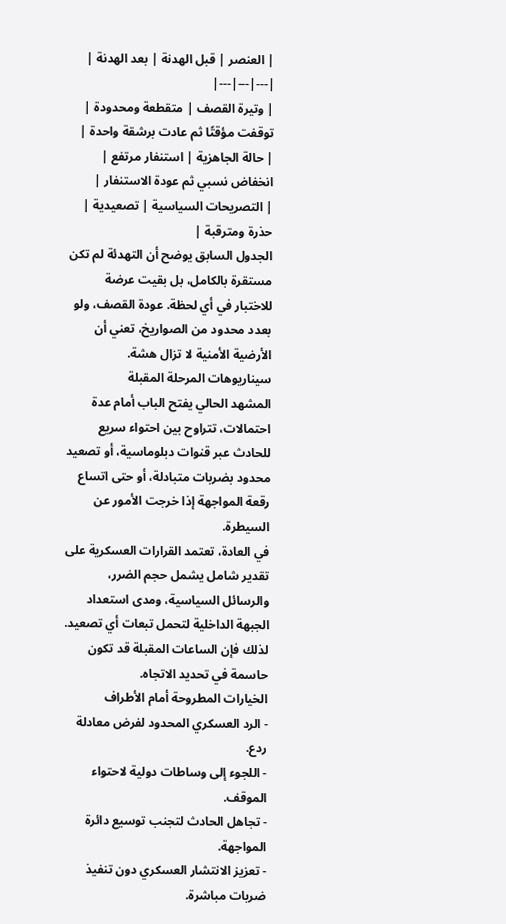| العنصر | قبل الهدنة | بعد الهدنة |
|---|---|---|
| وتيرة القصف | متقطعة ومحدودة | توقفت مؤقتًا ثم عادت برشقة واحدة |
| حالة الجاهزية | استنفار مرتفع | انخفاض نسبي ثم عودة الاستنفار |
| التصريحات السياسية | تصعيدية | حذرة ومترقبة |
الجدول السابق يوضح أن التهدئة لم تكن مستقرة بالكامل، بل بقيت عرضة للاختبار في أي لحظة. عودة القصف، ولو بعدد محدود من الصواريخ، تعني أن الأرضية الأمنية لا تزال هشة.
سيناريوهات المرحلة المقبلة
المشهد الحالي يفتح الباب أمام عدة احتمالات، تتراوح بين احتواء سريع للحادث عبر قنوات دبلوماسية، أو تصعيد محدود بضربات متبادلة، أو حتى اتساع رقعة المواجهة إذا خرجت الأمور عن السيطرة.
في العادة، تعتمد القرارات العسكرية على تقدير شامل يشمل حجم الضرر، والرسائل السياسية، ومدى استعداد الجبهة الداخلية لتحمل تبعات أي تصعيد. لذلك فإن الساعات المقبلة قد تكون حاسمة في تحديد الاتجاه.
الخيارات المطروحة أمام الأطراف
- الرد العسكري المحدود لفرض معادلة ردع.
- اللجوء إلى وساطات دولية لاحتواء الموقف.
- تجاهل الحادث لتجنب توسيع دائرة المواجهة.
- تعزيز الانتشار العسكري دون تنفيذ ضربات مباشرة.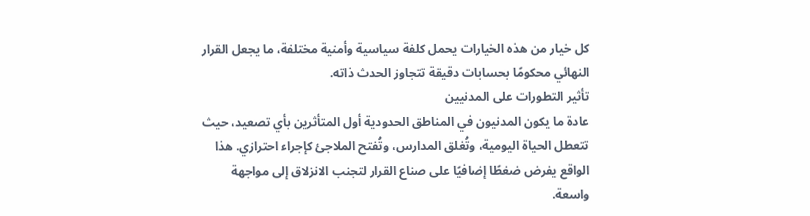كل خيار من هذه الخيارات يحمل كلفة سياسية وأمنية مختلفة، ما يجعل القرار النهائي محكومًا بحسابات دقيقة تتجاوز الحدث ذاته.
تأثير التطورات على المدنيين
عادة ما يكون المدنيون في المناطق الحدودية أول المتأثرين بأي تصعيد، حيث تتعطل الحياة اليومية، وتُغلق المدارس، وتُفتح الملاجئ كإجراء احترازي. هذا الواقع يفرض ضغطًا إضافيًا على صناع القرار لتجنب الانزلاق إلى مواجهة واسعة.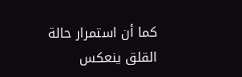كما أن استمرار حالة القلق ينعكس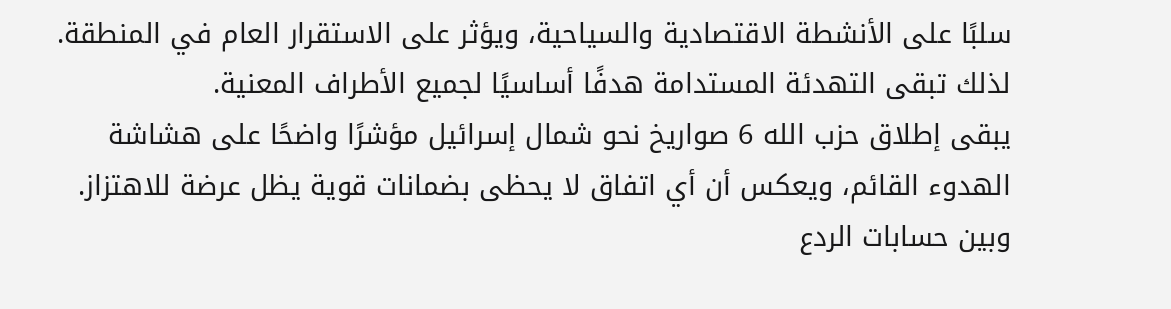سلبًا على الأنشطة الاقتصادية والسياحية، ويؤثر على الاستقرار العام في المنطقة. لذلك تبقى التهدئة المستدامة هدفًا أساسيًا لجميع الأطراف المعنية.
يبقى إطلاق حزب الله 6 صواريخ نحو شمال إسرائيل مؤشرًا واضحًا على هشاشة الهدوء القائم، ويعكس أن أي اتفاق لا يحظى بضمانات قوية يظل عرضة للاهتزاز. وبين حسابات الردع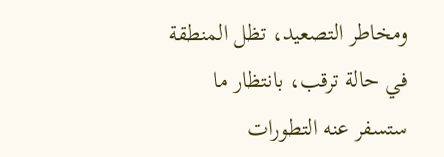ومخاطر التصعيد، تظل المنطقة في حالة ترقب، بانتظار ما ستسفر عنه التطورات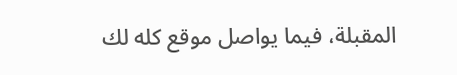المقبلة، فيما يواصل موقع كله لك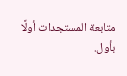متابعة المستجدات أولًا بأول.